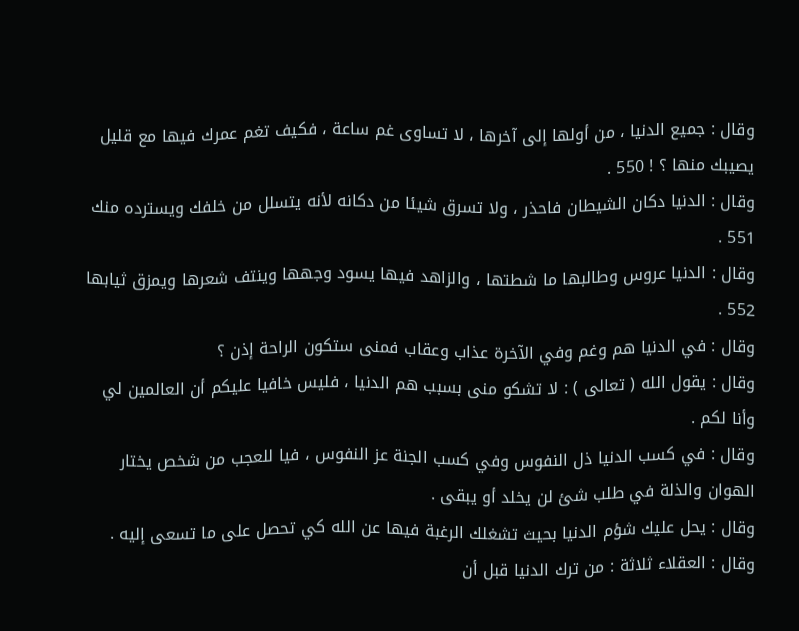وقال : جميع الدنيا ، من أولها إلى آخرها ، لا تساوى غم ساعة ، فكيف تغم عمرك فيها مع قليل يصيبك منها ؟ ! 550 .
وقال : الدنيا دكان الشيطان فاحذر ، ولا تسرق شيئا من دكانه لأنه يتسلل من خلفك ويسترده منك 551 .
وقال : الدنيا عروس وطالبها ما شطتها ، والزاهد فيها يسود وجهها وينتف شعرها ويمزق ثيابها 552 .
وقال : في الدنيا هم وغم وفي الآخرة عذاب وعقاب فمنى ستكون الراحة إذن ؟
وقال : يقول الله ( تعالى ) : لا تشكو منى بسبب هم الدنيا ، فليس خافيا عليكم أن العالمين لي وأنا لكم .
وقال : في كسب الدنيا ذل النفوس وفي كسب الجنة عز النفوس ، فيا للعجب من شخص يختار الهوان والذلة في طلب شئ لن يخلد أو يبقى .
وقال : يحل عليك شؤم الدنيا بحيث تشغلك الرغبة فيها عن الله كي تحصل على ما تسعى إليه .
وقال : العقلاء ثلاثة : من ترك الدنيا قبل أن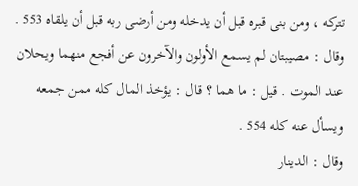تتركه ، ومن بنى قبره قبل أن يدخله ومن أرضى ربه قبل أن يلقاه 553 .
وقال : مصيبتان لم يسمع الأولون والآخرون عن أفجع منهما ويحلان عند الموت . قيل : ما هما ؟ قال : يؤخذ المال كله ممن جمعه ويسأل عنه كله 554 .
وقال : الدينار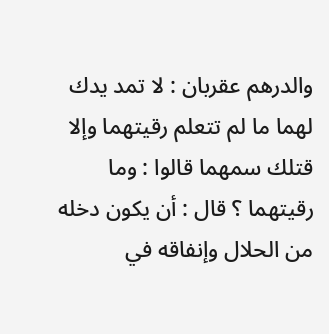والدرهم عقربان : لا تمد يدك لهما ما لم تتعلم رقيتهما وإلا قتلك سمهما قالوا : وما رقيتهما ؟ قال : أن يكون دخله من الحلال وإنفاقه في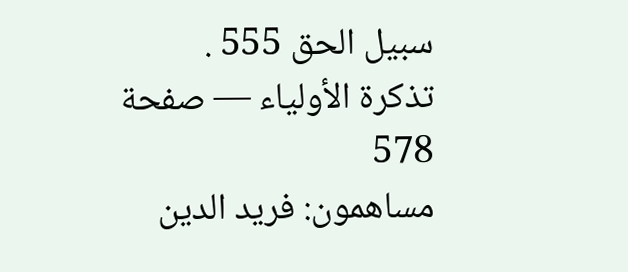سبيل الحق 555 .
تذكرة الأولياء — صفحة 578
مساهمون: فريد الدين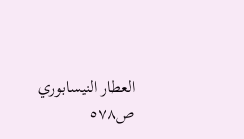العطار النيسابوري
ص٥٧٨